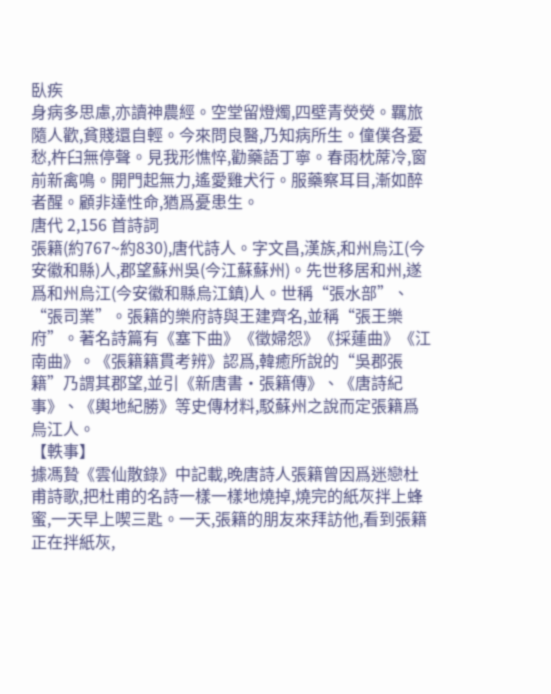臥疾
身病多思慮,亦讀神農經。空堂留燈燭,四壁青熒熒。羈旅隨人歡,貧賤還自輕。今來問良醫,乃知病所生。僮僕各憂愁,杵臼無停聲。見我形憔悴,勸藥語丁寧。春雨枕蓆冷,窗前新禽鳴。開門起無力,遙愛雞犬行。服藥察耳目,漸如醉者醒。顧非達性命,猶爲憂患生。
唐代 2,156 首詩詞
張籍(約767~約830),唐代詩人。字文昌,漢族,和州烏江(今安徽和縣)人,郡望蘇州吳(今江蘇蘇州)。先世移居和州,遂爲和州烏江(今安徽和縣烏江鎮)人。世稱“張水部”、“張司業”。張籍的樂府詩與王建齊名,並稱“張王樂府”。著名詩篇有《塞下曲》《徵婦怨》《採蓮曲》《江南曲》。《張籍籍貫考辨》認爲,韓癒所說的“吳郡張籍”乃謂其郡望,並引《新唐書·張籍傳》、《唐詩紀事》、《輿地紀勝》等史傳材料,駁蘇州之說而定張籍爲烏江人。
【軼事】
據馮贄《雲仙散錄》中記載,晚唐詩人張籍曾因爲迷戀杜甫詩歌,把杜甫的名詩一樣一樣地燒掉,燒完的紙灰拌上蜂蜜,一天早上喫三匙。一天,張籍的朋友來拜訪他,看到張籍正在拌紙灰,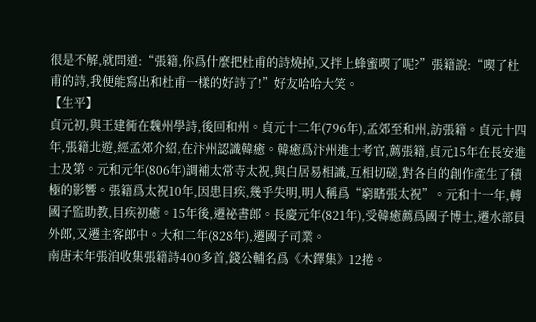很是不解,就問道:“張籍,你爲什麼把杜甫的詩燒掉,又拌上蜂蜜喫了呢?”張籍說:“喫了杜甫的詩,我便能寫出和杜甫一樣的好詩了!”好友哈哈大笑。
【生平】
貞元初,與王建衕在魏州學詩,後回和州。貞元十二年(796年),孟郊至和州,訪張籍。貞元十四年,張籍北遊,經孟郊介紹,在汴州認識韓癒。韓癒爲汴州進士考官,薦張籍,貞元15年在長安進士及第。元和元年(806年)調補太常寺太祝,與白居易相識,互相切磋,對各自的創作產生了積極的影響。張籍爲太祝10年,因患目疾,幾乎失明,明人稱爲“窮瞎張太祝”。元和十一年,轉國子監助教,目疾初癒。15年後,遷祕書郎。長慶元年(821年),受韓癒薦爲國子博士,遷水部員外郎,又遷主客郎中。大和二年(828年),遷國子司業。
南唐末年張洎收集張籍詩400多首,錢公輔名爲《木鐸集》12捲。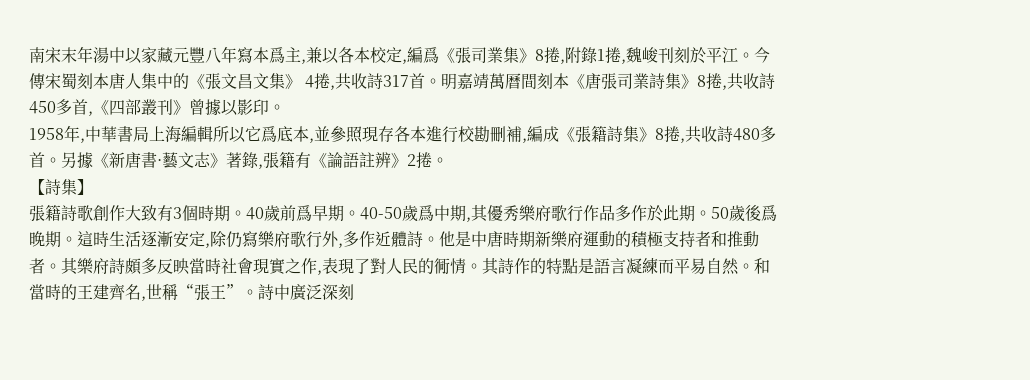南宋末年湯中以家藏元豐八年寫本爲主,兼以各本校定,編爲《張司業集》8捲,附錄1捲,魏峻刊刻於平江。今傳宋蜀刻本唐人集中的《張文昌文集》 4捲,共收詩317首。明嘉靖萬曆間刻本《唐張司業詩集》8捲,共收詩450多首,《四部叢刊》曾據以影印。
1958年,中華書局上海編輯所以它爲底本,並參照現存各本進行校勘刪補,編成《張籍詩集》8捲,共收詩480多首。另據《新唐書·藝文志》著錄,張籍有《論語註辨》2捲。
【詩集】
張籍詩歌創作大致有3個時期。40歲前爲早期。40-50歲爲中期,其優秀樂府歌行作品多作於此期。50歲後爲晚期。這時生活逐漸安定,除仍寫樂府歌行外,多作近體詩。他是中唐時期新樂府運動的積極支持者和推動者。其樂府詩頗多反映當時社會現實之作,表現了對人民的衕情。其詩作的特點是語言凝練而平易自然。和當時的王建齊名,世稱“張王”。詩中廣泛深刻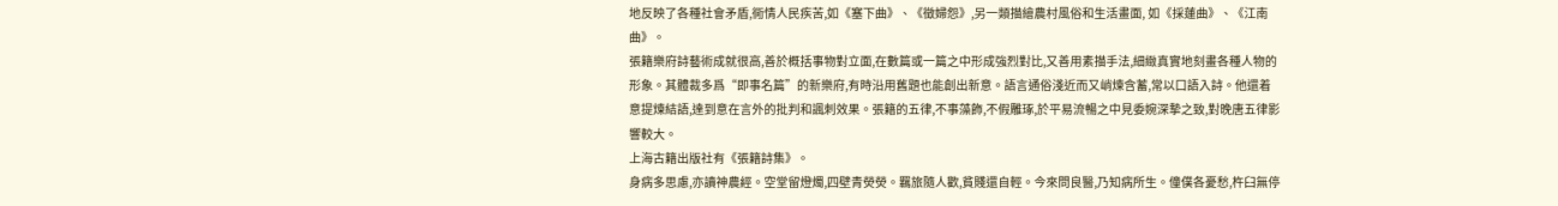地反映了各種社會矛盾,衕情人民疾苦,如《塞下曲》、《徵婦怨》,另一類描繪農村風俗和生活畫面, 如《採蓮曲》、《江南曲》。
張籍樂府詩藝術成就很高,善於概括事物對立面,在數篇或一篇之中形成強烈對比,又善用素描手法,細緻真實地刻畫各種人物的形象。其體裁多爲“即事名篇”的新樂府,有時沿用舊題也能創出新意。語言通俗淺近而又峭煉含蓄,常以口語入詩。他還着意提煉結語,達到意在言外的批判和諷刺效果。張籍的五律,不事藻飾,不假雕琢,於平易流暢之中見委婉深摯之致,對晚唐五律影響較大。
上海古籍出版社有《張籍詩集》。
身病多思慮,亦讀神農經。空堂留燈燭,四壁青熒熒。羈旅隨人歡,貧賤還自輕。今來問良醫,乃知病所生。僮僕各憂愁,杵臼無停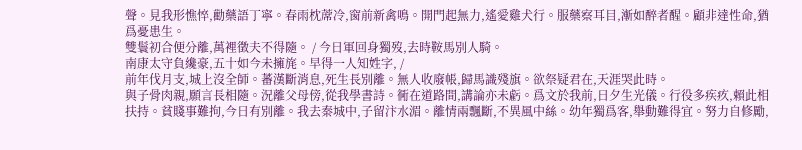聲。見我形憔悴,勸藥語丁寧。春雨枕蓆冷,窗前新禽鳴。開門起無力,遙愛雞犬行。服藥察耳目,漸如醉者醒。顧非達性命,猶爲憂患生。
雙鬟初合便分離,萬裡徵夫不得隨。 / 今日軍回身獨歿,去時鞍馬別人騎。
南康太守負纔豪,五十如今未擁旄。早得一人知姓字, /
前年伐月支,城上沒全師。蕃漢斷消息,死生長別離。無人收廢帳,歸馬識殘旗。欲祭疑君在,天涯哭此時。
與子骨肉親,願言長相隨。況離父母傍,從我學書詩。衕在道路間,講論亦未虧。爲文於我前,日夕生光儀。行役多疾疚,賴此相扶持。貧賤事難拘,今日有別離。我去秦城中,子留汴水湄。離情兩飄斷,不異風中絲。幼年獨爲客,舉動難得宜。努力自修勵,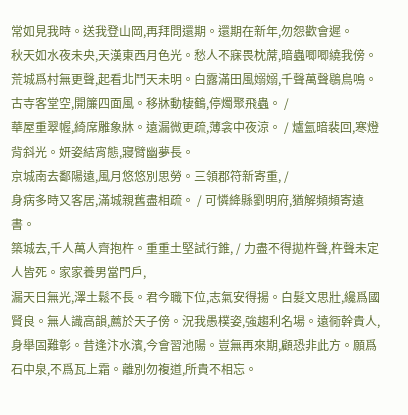常如見我時。送我登山岡,再拜問還期。還期在新年,勿怨歡會遲。
秋天如水夜未央,天漢東西月色光。愁人不寐畏枕蓆,暗蟲唧唧繞我傍。荒城爲村無更聲,起看北鬥天未明。白露滿田風嫋嫋,千聲萬聲鶡鳥鳴。
古寺客堂空,開簾四面風。移牀動棲鶴,停燭聚飛蟲。 /
華屋重翠幄,綺席雕象牀。遠漏微更疏,薄衾中夜涼。 / 爐氳暗裴回,寒燈背斜光。妍姿結宵態,寢臂幽夢長。
京城南去鄱陽遠,風月悠悠別思勞。三領郡符新寄重, /
身病多時又客居,滿城親舊盡相疏。 / 可憐絳縣劉明府,猶解頻頻寄遠書。
築城去,千人萬人齊抱杵。重重土堅試行錐, / 力盡不得拋杵聲,杵聲未定人皆死。家家養男當門戶,
漏天日無光,澤土鬆不長。君今職下位,志氣安得揚。白髮文思壯,纔爲國賢良。無人識高韻,薦於天子傍。況我愚樸姿,強趨利名場。遠衕幹貴人,身舉固難彰。昔逢汴水濱,今會習池陽。豈無再來期,顧恐非此方。願爲石中泉,不爲瓦上霜。離別勿複道,所貴不相忘。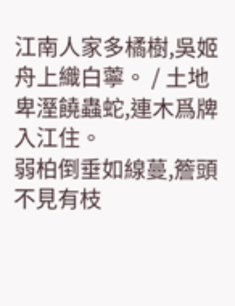江南人家多橘樹,吳姬舟上織白薴。 / 土地卑溼饒蟲蛇,連木爲牌入江住。
弱柏倒垂如線蔓,簷頭不見有枝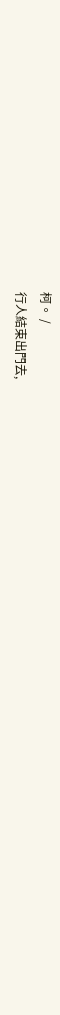柯。 /
行人結束出門去,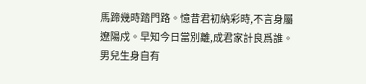馬蹄幾時踏門路。憶昔君初納彩時,不言身屬遼陽戍。早知今日當別離,成君家計良爲誰。男兒生身自有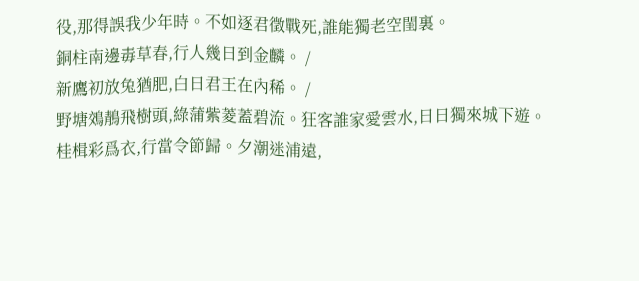役,那得誤我少年時。不如逐君徵戰死,誰能獨老空閨裏。
銅柱南邊毒草春,行人幾日到金麟。 /
新鷹初放兔猶肥,白日君王在內稀。 /
野塘鵁鶄飛樹頭,綠蒲紫菱蓋碧流。狂客誰家愛雲水,日日獨來城下遊。
桂楫彩爲衣,行當令節歸。夕潮迷浦遠,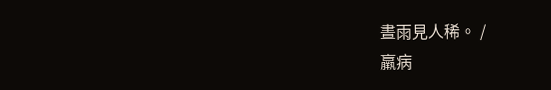晝雨見人稀。 /
羸病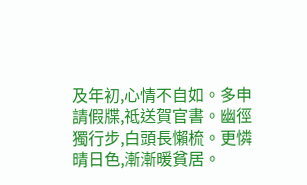及年初,心情不自如。多申請假牒,祗送賀官書。幽徑獨行步,白頭長懶梳。更憐晴日色,漸漸暖貧居。